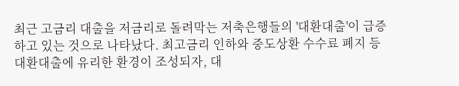최근 고금리 대출을 저금리로 돌려막는 저축은행들의 '대환대출'이 급증하고 있는 것으로 나타났다. 최고금리 인하와 중도상환 수수료 폐지 등 대환대출에 유리한 환경이 조성되자, 대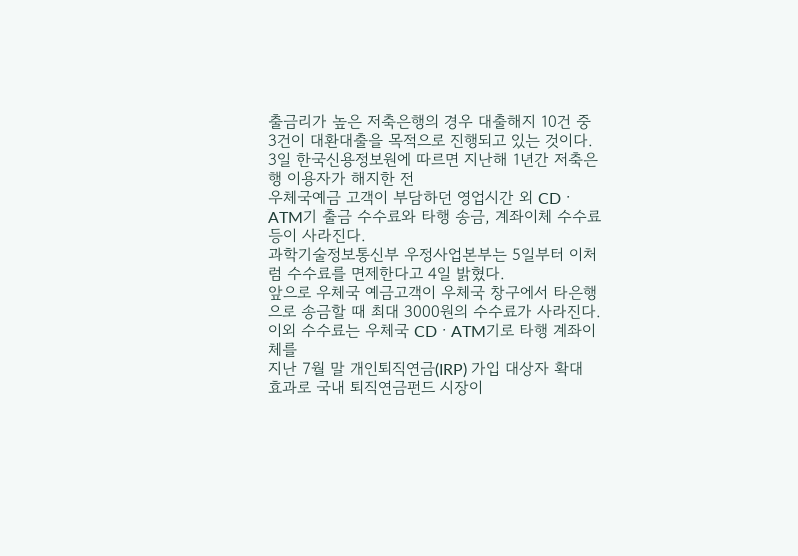출금리가 높은 저축은행의 경우 대출해지 10건 중 3건이 대환대출을 목적으로 진행되고 있는 것이다.
3일 한국신용정보원에 따르면 지난해 1년간 저축은행 이용자가 해지한 전
우체국예금 고객이 부담하던 영업시간 외 CDㆍATM기 출금 수수료와 타행 송금, 계좌이체 수수료 등이 사라진다.
과학기술정보통신부 우정사업본부는 5일부터 이처럼 수수료를 면제한다고 4일 밝혔다.
앞으로 우체국 예금고객이 우체국 창구에서 타은행으로 송금할 때 최대 3000원의 수수료가 사라진다. 이외 수수료는 우체국 CDㆍATM기로 타행 계좌이체를
지난 7월 말 개인퇴직연금(IRP) 가입 대상자 확대 효과로 국내 퇴직연금펀드 시장이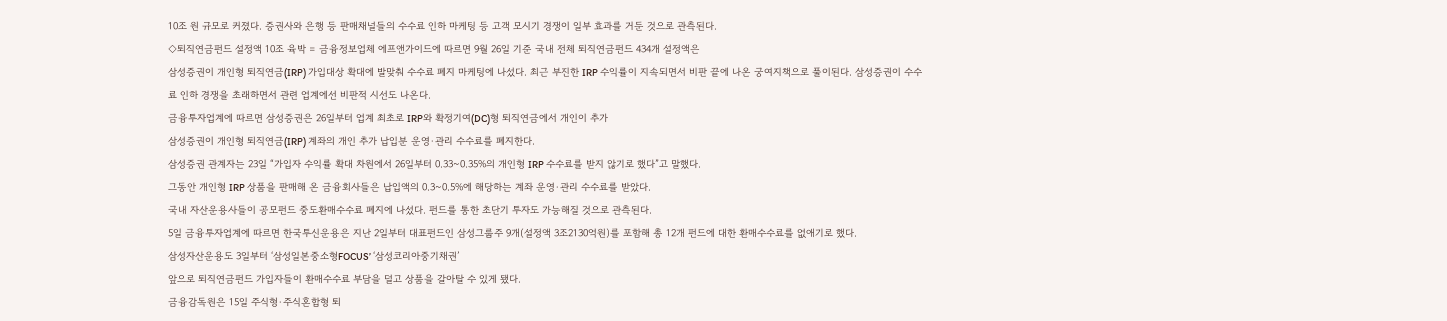10조 원 규모로 커졌다. 증권사와 은행 등 판매채널들의 수수료 인하 마케팅 등 고객 모시기 경쟁이 일부 효과를 거둔 것으로 관측된다.
◇퇴직연금펀드 설정액 10조 육박 = 금융정보업체 에프앤가이드에 따르면 9월 26일 기준 국내 전체 퇴직연금펀드 434개 설정액은
삼성증권이 개인형 퇴직연금(IRP) 가입대상 확대에 발맞춰 수수료 폐지 마케팅에 나섰다. 최근 부진한 IRP 수익률이 지속되면서 비판 끝에 나온 궁여지책으로 풀이된다. 삼성증권이 수수료 인하 경쟁을 초래하면서 관련 업계에선 비판적 시선도 나온다.
금융투자업계에 따르면 삼성증권은 26일부터 업계 최초로 IRP와 확정기여(DC)형 퇴직연금에서 개인이 추가
삼성증권이 개인형 퇴직연금(IRP) 계좌의 개인 추가 납입분 운영·관리 수수료를 폐지한다.
삼성증권 관계자는 23일 “가입자 수익률 확대 차원에서 26일부터 0.33~0.35%의 개인형 IRP 수수료를 받지 않기로 했다”고 말했다.
그동안 개인형 IRP 상품을 판매해 온 금융회사들은 납입액의 0.3~0.5%에 해당하는 계좌 운영·관리 수수료를 받았다.
국내 자산운용사들이 공모펀드 중도환매수수료 폐지에 나섰다. 펀드를 통한 초단기 투자도 가능해질 것으로 관측된다.
5일 금융투자업계에 따르면 한국투신운용은 지난 2일부터 대표펀드인 삼성그룹주 9개(설정액 3조2130억원)를 포함해 총 12개 펀드에 대한 환매수수료를 없애기로 했다.
삼성자산운용도 3일부터 ‘삼성일본중소형FOCUS’ ‘삼성코리아중기채권’
앞으로 퇴직연금펀드 가입자들이 환매수수료 부담을 덜고 상품을 갈아탈 수 있게 됐다.
금융감독원은 15일 주식형·주식혼합형 퇴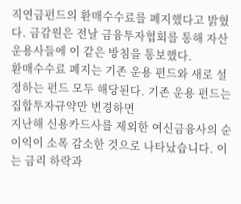직연금펀드의 환매수수료를 폐지했다고 밝혔다. 금감원은 전날 금융투자협회를 통해 자산운용사들에 이 같은 방침을 통보했다.
환매수수료 폐지는 기존 운용 편드와 새로 설정하는 펀드 모두 해당된다. 기존 운용 펀드는 집합투자규약만 변경하면
지난해 신용카드사를 제외한 여신금융사의 순이익이 소폭 감소한 것으로 나타났습니다. 이는 금리 하락과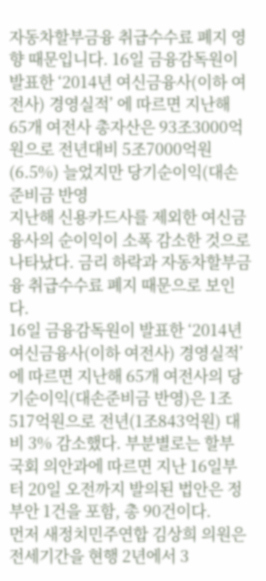자동차할부금융 취급수수료 폐지 영향 때문입니다. 16일 금융감독원이 발표한 ‘2014년 여신금융사(이하 여전사) 경영실적’ 에 따르면 지난해 65개 여전사 총자산은 93조3000억원으로 전년대비 5조7000억원(6.5%) 늘었지만 당기순이익(대손준비금 반영
지난해 신용카드사를 제외한 여신금융사의 순이익이 소폭 감소한 것으로 나타났다. 금리 하락과 자동차할부금융 취급수수료 폐지 때문으로 보인다.
16일 금융감독원이 발표한 ‘2014년 여신금융사(이하 여전사) 경영실적’ 에 따르면 지난해 65개 여전사의 당기순이익(대손준비금 반영)은 1조517억원으로 전년(1조843억원) 대비 3% 감소했다. 부분별로는 할부
국회 의안과에 따르면 지난 16일부터 20일 오전까지 발의된 법안은 정부안 1건을 포함, 총 90건이다.
먼저 새정치민주연합 김상희 의원은 전세기간을 현행 2년에서 3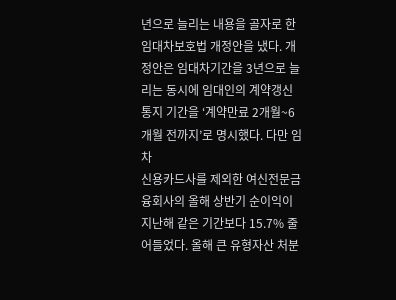년으로 늘리는 내용을 골자로 한 임대차보호법 개정안을 냈다. 개정안은 임대차기간을 3년으로 늘리는 동시에 임대인의 계약갱신 통지 기간을 ‘계약만료 2개월~6개월 전까지’로 명시했다. 다만 임차
신용카드사를 제외한 여신전문금융회사의 올해 상반기 순이익이 지난해 같은 기간보다 15.7% 줄어들었다. 올해 큰 유형자산 처분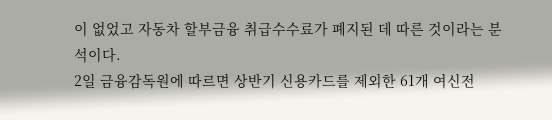이 없었고 자동차 할부금융 취급수수료가 폐지된 데 따른 것이라는 분석이다.
2일 금융감독원에 따르면 상반기 신용카드를 제외한 61개 여신전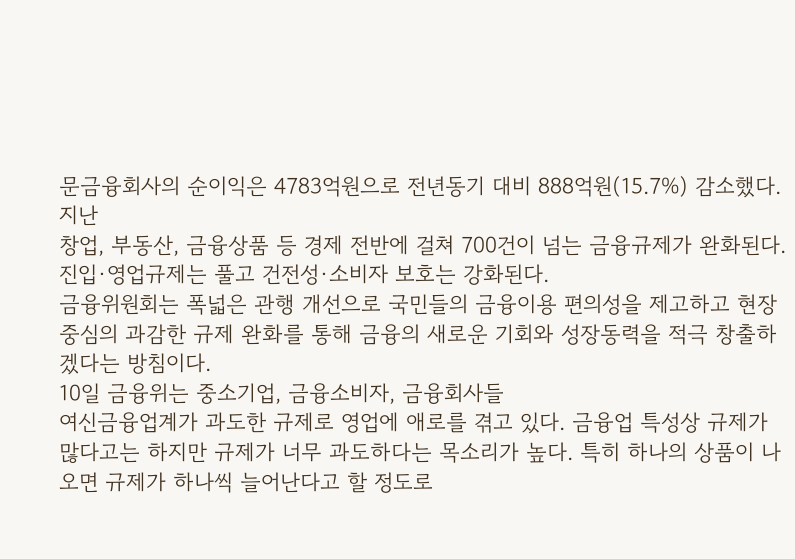문금융회사의 순이익은 4783억원으로 전년동기 대비 888억원(15.7%) 감소했다.
지난
창업, 부동산, 금융상품 등 경제 전반에 걸쳐 700건이 넘는 금융규제가 완화된다. 진입·영업규제는 풀고 건전성·소비자 보호는 강화된다.
금융위원회는 폭넓은 관행 개선으로 국민들의 금융이용 편의성을 제고하고 현장 중심의 과감한 규제 완화를 통해 금융의 새로운 기회와 성장동력을 적극 창출하겠다는 방침이다.
10일 금융위는 중소기업, 금융소비자, 금융회사들
여신금융업계가 과도한 규제로 영업에 애로를 겪고 있다. 금융업 특성상 규제가 많다고는 하지만 규제가 너무 과도하다는 목소리가 높다. 특히 하나의 상품이 나오면 규제가 하나씩 늘어난다고 할 정도로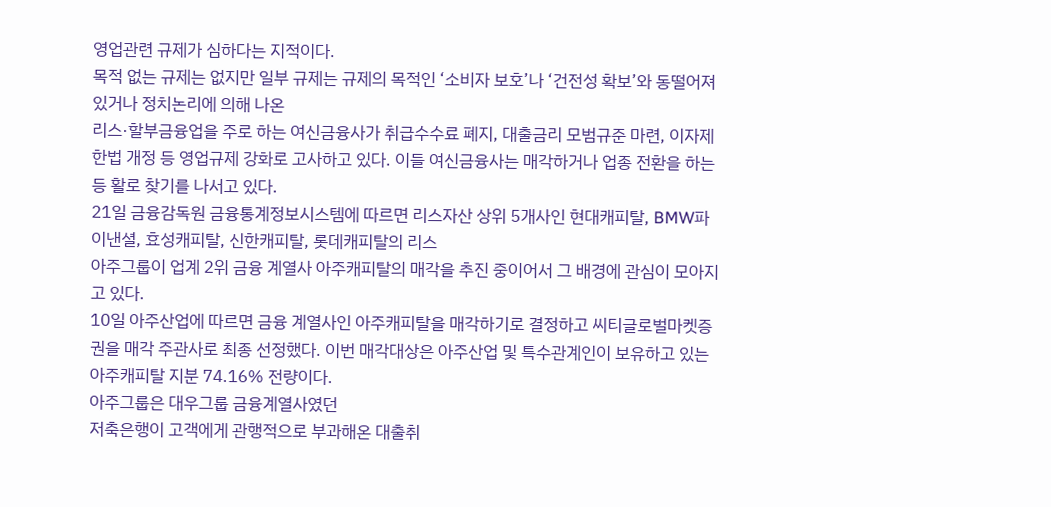영업관련 규제가 심하다는 지적이다.
목적 없는 규제는 없지만 일부 규제는 규제의 목적인 ‘소비자 보호’나 ‘건전성 확보’와 동떨어져 있거나 정치논리에 의해 나온
리스·할부금융업을 주로 하는 여신금융사가 취급수수료 폐지, 대출금리 모범규준 마련, 이자제한법 개정 등 영업규제 강화로 고사하고 있다. 이들 여신금융사는 매각하거나 업종 전환을 하는 등 활로 찾기를 나서고 있다.
21일 금융감독원 금융통계정보시스템에 따르면 리스자산 상위 5개사인 현대캐피탈, BMW파이낸셜, 효성캐피탈, 신한캐피탈, 롯데캐피탈의 리스
아주그룹이 업계 2위 금융 계열사 아주캐피탈의 매각을 추진 중이어서 그 배경에 관심이 모아지고 있다.
10일 아주산업에 따르면 금융 계열사인 아주캐피탈을 매각하기로 결정하고 씨티글로벌마켓증권을 매각 주관사로 최종 선정했다. 이번 매각대상은 아주산업 및 특수관계인이 보유하고 있는 아주캐피탈 지분 74.16% 전량이다.
아주그룹은 대우그룹 금융계열사였던
저축은행이 고객에게 관행적으로 부과해온 대출취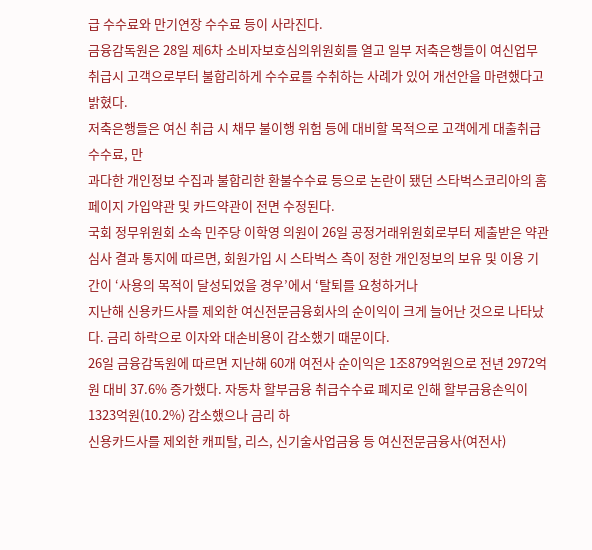급 수수료와 만기연장 수수료 등이 사라진다.
금융감독원은 28일 제6차 소비자보호심의위원회를 열고 일부 저축은행들이 여신업무 취급시 고객으로부터 불합리하게 수수료를 수취하는 사례가 있어 개선안을 마련했다고 밝혔다.
저축은행들은 여신 취급 시 채무 불이행 위험 등에 대비할 목적으로 고객에게 대출취급수수료, 만
과다한 개인정보 수집과 불합리한 환불수수료 등으로 논란이 됐던 스타벅스코리아의 홈페이지 가입약관 및 카드약관이 전면 수정된다.
국회 정무위원회 소속 민주당 이학영 의원이 26일 공정거래위원회로부터 제출받은 약관심사 결과 통지에 따르면, 회원가입 시 스타벅스 측이 정한 개인정보의 보유 및 이용 기간이 ‘사용의 목적이 달성되었을 경우’에서 ‘탈퇴를 요청하거나
지난해 신용카드사를 제외한 여신전문금융회사의 순이익이 크게 늘어난 것으로 나타났다. 금리 하락으로 이자와 대손비용이 감소했기 때문이다.
26일 금융감독원에 따르면 지난해 60개 여전사 순이익은 1조879억원으로 전년 2972억원 대비 37.6% 증가했다. 자동차 할부금융 취급수수료 폐지로 인해 할부금융손익이 1323억원(10.2%) 감소했으나 금리 하
신용카드사를 제외한 캐피탈, 리스, 신기술사업금융 등 여신전문금융사(여전사)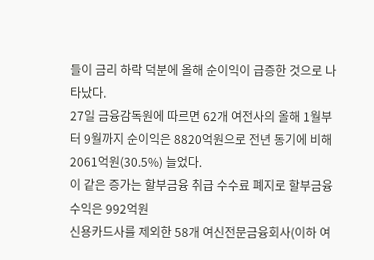들이 금리 하락 덕분에 올해 순이익이 급증한 것으로 나타났다.
27일 금융감독원에 따르면 62개 여전사의 올해 1월부터 9월까지 순이익은 8820억원으로 전년 동기에 비해 2061억원(30.5%) 늘었다.
이 같은 증가는 할부금융 취급 수수료 폐지로 할부금융 수익은 992억원
신용카드사를 제외한 58개 여신전문금융회사(이하 여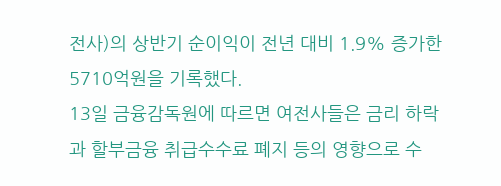전사)의 상반기 순이익이 전년 대비 1.9% 증가한 5710억원을 기록했다.
13일 금융감독원에 따르면 여전사들은 금리 하락과 할부금융 취급수수료 폐지 등의 영향으로 수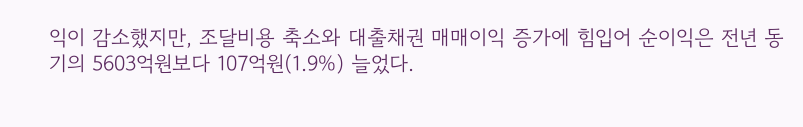익이 감소했지만, 조달비용 축소와 대출채권 매매이익 증가에 힘입어 순이익은 전년 동기의 5603억원보다 107억원(1.9%) 늘었다.